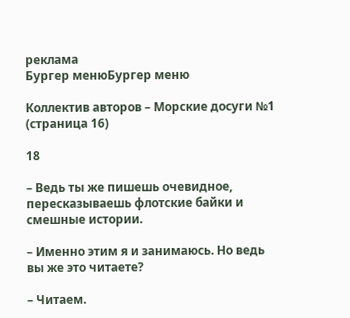реклама
Бургер менюБургер меню

Коллектив авторов – Морские досуги №1 (страница 16)

18

– Ведь ты же пишешь очевидное, пересказываешь флотские байки и смешные истории.

– Именно этим я и занимаюсь. Но ведь вы же это читаете?

– Читаем.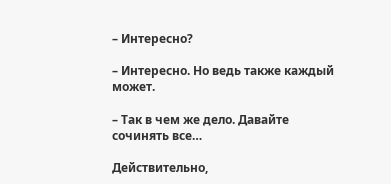– Интересно?

– Интересно. Но ведь также каждый может.

– Так в чем же дело. Давайте сочинять все…

Действительно,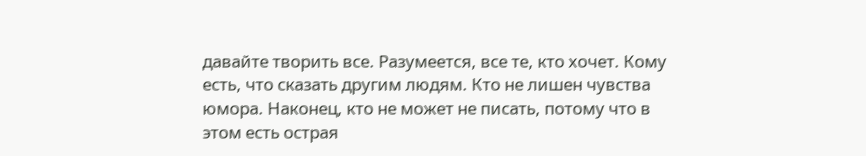давайте творить все. Разумеется, все те, кто хочет. Кому есть, что сказать другим людям. Кто не лишен чувства юмора. Наконец, кто не может не писать, потому что в этом есть острая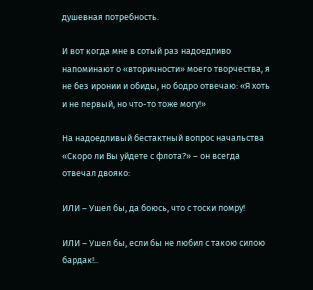душевная потребность.

И вот когда мне в сотый раз надоедливо напоминают о «вторичности» моего творчества, я не без иронии и обиды, но бодро отвечаю: «Я хоть и не первый, но что-то тоже могу!»

На надоедливый бестактный вопрос начальства «Скоро ли Вы уйдете с флота?» – он всегда отвечал двояко:

ИЛИ – Ушел бы, да боюсь, что с тоски помру!

ИЛИ – Ушел бы, если бы не любил с такою силою бардак!..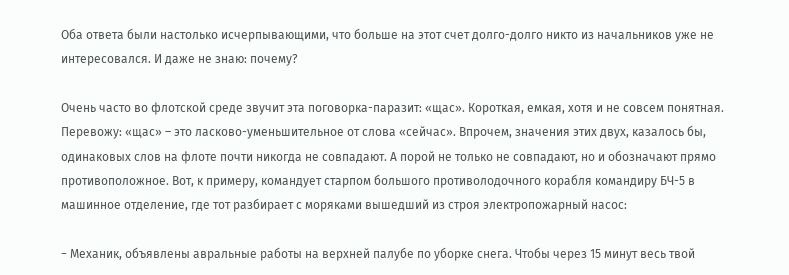Оба ответа были настолько исчерпывающими, что больше на этот счет долго-долго никто из начальников уже не интересовался. И даже не знаю: почему?

Очень часто во флотской среде звучит эта поговорка-паразит: «щас». Короткая, емкая, хотя и не совсем понятная. Перевожу: «щас» – это ласково-уменьшительное от слова «сейчас». Впрочем, значения этих двух, казалось бы, одинаковых слов на флоте почти никогда не совпадают. А порой не только не совпадают, но и обозначают прямо противоположное. Вот, к примеру, командует старпом большого противолодочного корабля командиру БЧ-5 в машинное отделение, где тот разбирает с моряками вышедший из строя электропожарный насос:

− Механик, объявлены авральные работы на верхней палубе по уборке снега. Чтобы через 15 минут весь твой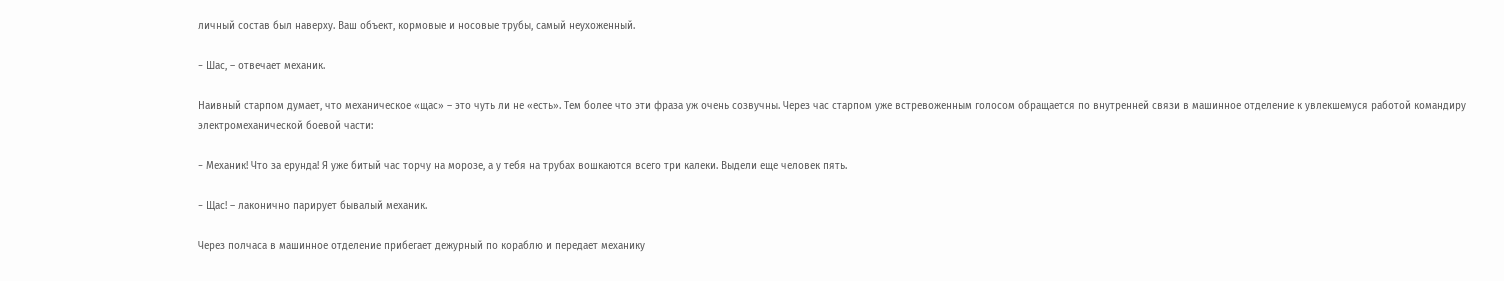личный состав был наверху. Ваш объект, кормовые и носовые трубы, самый неухоженный.

− Шас, – отвечает механик.

Наивный старпом думает, что механическое «щас» – это чуть ли не «есть». Тем более что эти фраза уж очень созвучны. Через час старпом уже встревоженным голосом обращается по внутренней связи в машинное отделение к увлекшемуся работой командиру электромеханической боевой части:

− Механик! Что за ерунда! Я уже битый час торчу на морозе, а у тебя на трубах вошкаются всего три калеки. Выдели еще человек пять.

− Щас! – лаконично парирует бывалый механик.

Через полчаса в машинное отделение прибегает дежурный по кораблю и передает механику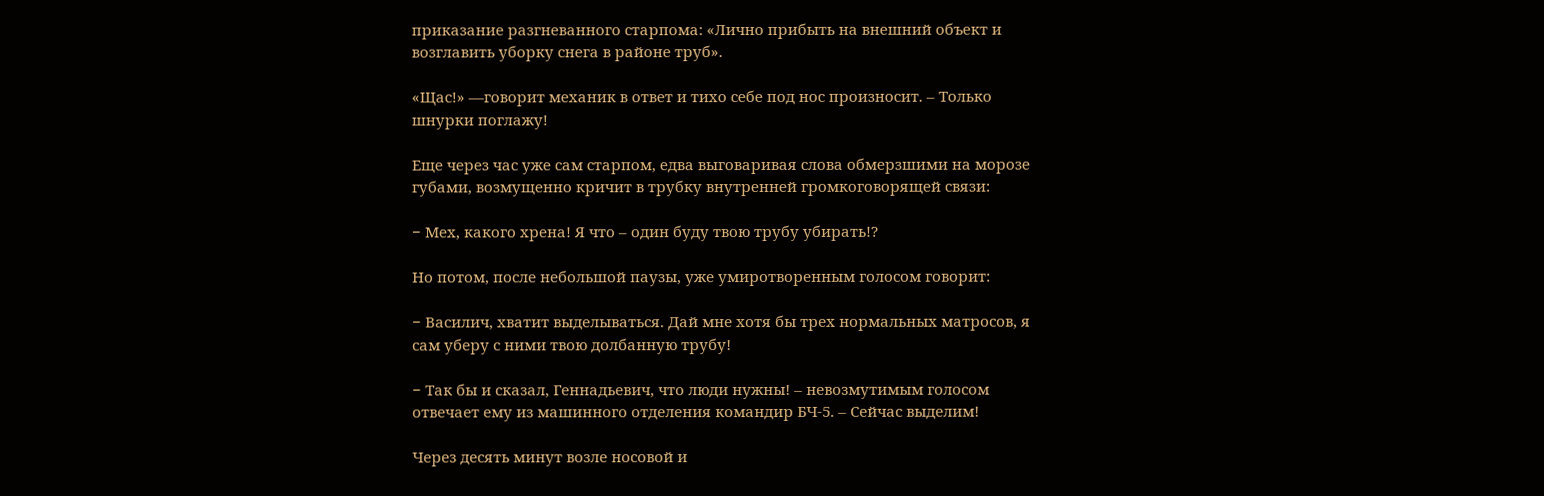приказание разгневанного старпома: «Лично прибыть на внешний объект и возглавить уборку снега в районе труб».

«Щас!» —говорит механик в ответ и тихо себе под нос произносит. – Только шнурки поглажу!

Еще через час уже сам старпом, едва выговаривая слова обмерзшими на морозе губами, возмущенно кричит в трубку внутренней громкоговорящей связи:

− Мех, какого хрена! Я что – один буду твою трубу убирать!?

Но потом, после небольшой паузы, уже умиротворенным голосом говорит:

− Василич, хватит выделываться. Дай мне хотя бы трех нормальных матросов, я сам уберу с ними твою долбанную трубу!

− Так бы и сказал, Геннадьевич, что люди нужны! – невозмутимым голосом отвечает ему из машинного отделения командир БЧ-5. – Сейчас выделим!

Через десять минут возле носовой и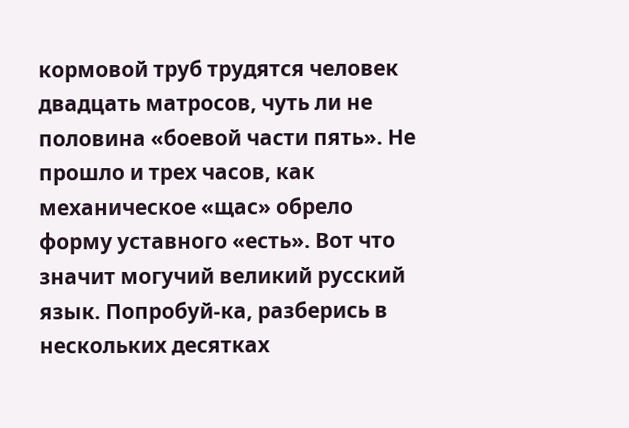кормовой труб трудятся человек двадцать матросов, чуть ли не половина «боевой части пять». Не прошло и трех часов, как механическое «щас» обрело форму уставного «есть». Вот что значит могучий великий русский язык. Попробуй-ка, разберись в нескольких десятках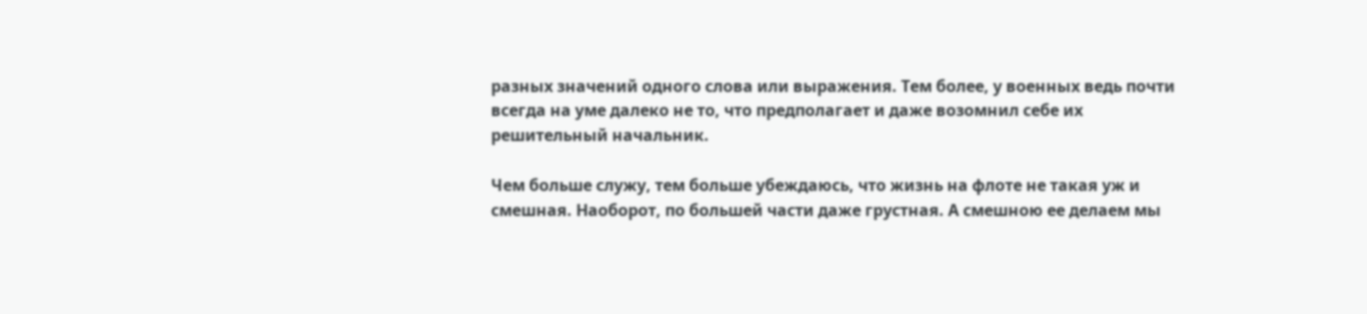разных значений одного слова или выражения. Тем более, у военных ведь почти всегда на уме далеко не то, что предполагает и даже возомнил себе их решительный начальник.

Чем больше служу, тем больше убеждаюсь, что жизнь на флоте не такая уж и смешная. Наоборот, по большей части даже грустная. А смешною ее делаем мы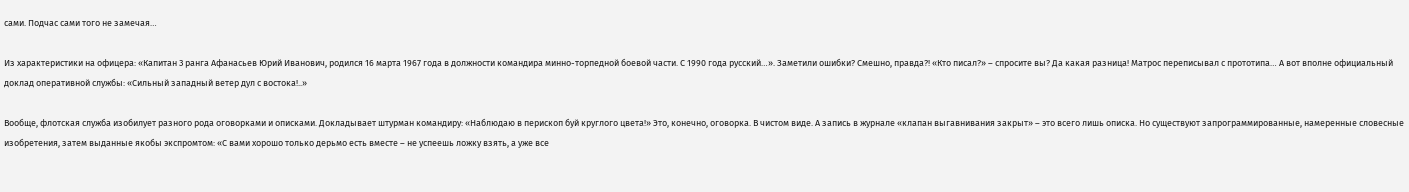сами. Подчас сами того не замечая…

Из характеристики на офицера: «Капитан 3 ранга Афанасьев Юрий Иванович, родился 16 марта 1967 года в должности командира минно-торпедной боевой части. С 1990 года русский…». Заметили ошибки? Смешно, правда?! «Кто писал?» – спросите вы? Да какая разница! Матрос переписывал с прототипа… А вот вполне официальный доклад оперативной службы: «Сильный западный ветер дул с востока!..»

Вообще, флотская служба изобилует разного рода оговорками и описками. Докладывает штурман командиру: «Наблюдаю в перископ буй круглого цвета!» Это, конечно, оговорка. В чистом виде. А запись в журнале «клапан выгавнивания закрыт» – это всего лишь описка. Но существуют запрограммированные, намеренные словесные изобретения, затем выданные якобы экспромтом: «С вами хорошо только дерьмо есть вместе – не успеешь ложку взять, а уже все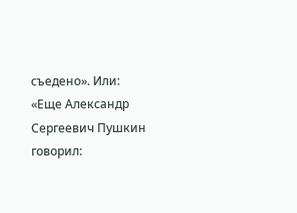съедено». Или: «Еще Александр Сергеевич Пушкин говорил: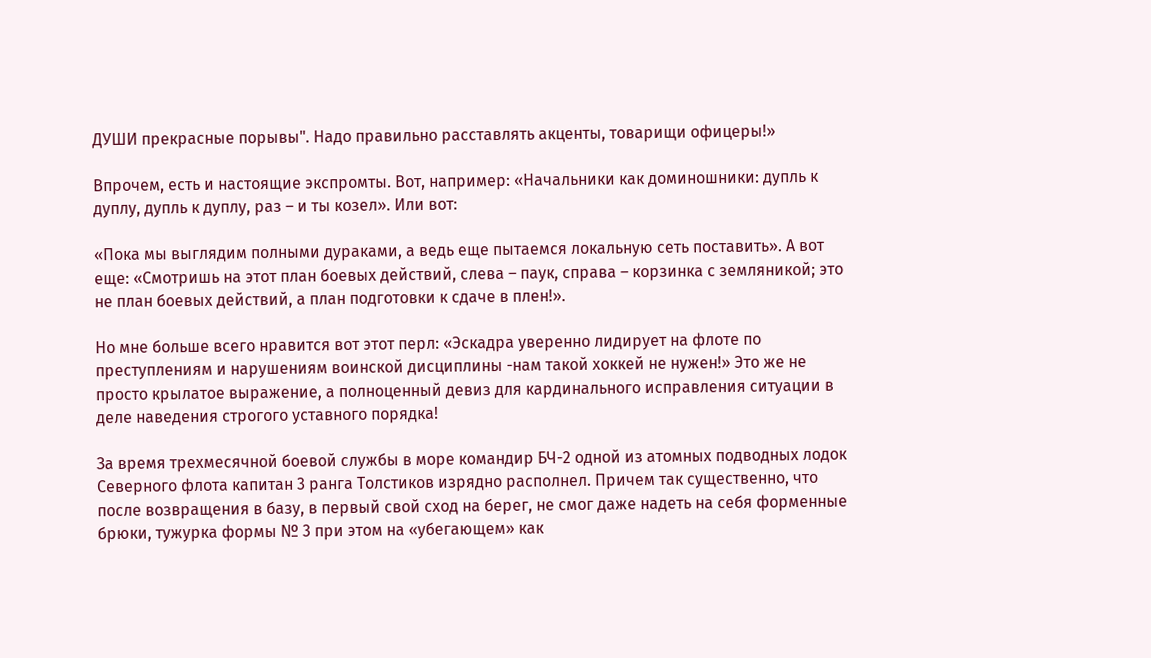ДУШИ прекрасные порывы". Надо правильно расставлять акценты, товарищи офицеры!»

Впрочем, есть и настоящие экспромты. Вот, например: «Начальники как доминошники: дупль к дуплу, дупль к дуплу, раз – и ты козел». Или вот:

«Пока мы выглядим полными дураками, а ведь еще пытаемся локальную сеть поставить». А вот еще: «Смотришь на этот план боевых действий, слева – паук, справа – корзинка с земляникой; это не план боевых действий, а план подготовки к сдаче в плен!».

Но мне больше всего нравится вот этот перл: «Эскадра уверенно лидирует на флоте по преступлениям и нарушениям воинской дисциплины -нам такой хоккей не нужен!» Это же не просто крылатое выражение, а полноценный девиз для кардинального исправления ситуации в деле наведения строгого уставного порядка!

За время трехмесячной боевой службы в море командир БЧ-2 одной из атомных подводных лодок Северного флота капитан 3 ранга Толстиков изрядно располнел. Причем так существенно, что после возвращения в базу, в первый свой сход на берег, не смог даже надеть на себя форменные брюки, тужурка формы № 3 при этом на «убегающем» как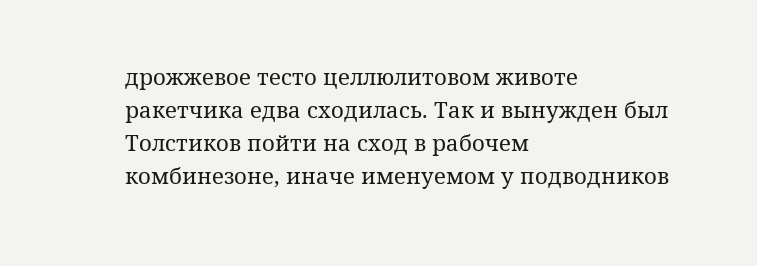дрожжевое тесто целлюлитовом животе ракетчика едва сходилась. Так и вынужден был Толстиков пойти на сход в рабочем комбинезоне, иначе именуемом у подводников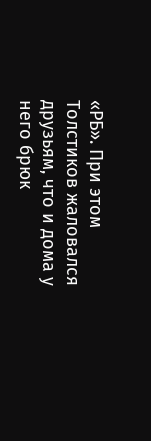«РБ». При этом Толстиков жаловался друзьям, что и дома у него брюк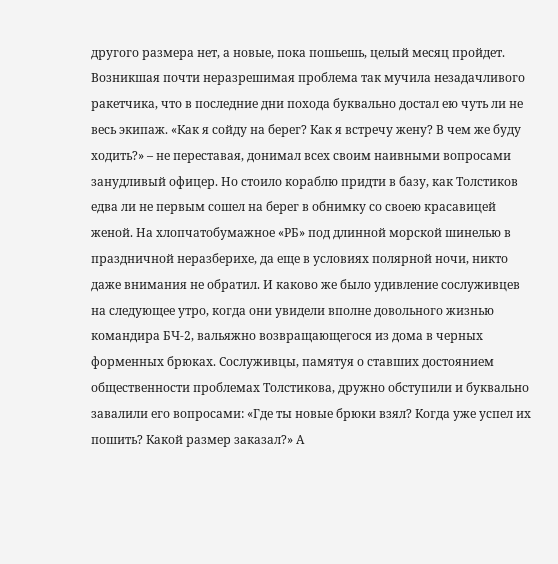другого размера нет, а новые, пока пошьешь, целый месяц пройдет. Возникшая почти неразрешимая проблема так мучила незадачливого ракетчика, что в последние дни похода буквально достал ею чуть ли не весь экипаж. «Как я сойду на берег? Как я встречу жену? В чем же буду ходить?» – не переставая, донимал всех своим наивными вопросами занудливый офицер. Но стоило кораблю придти в базу, как Толстиков едва ли не первым сошел на берег в обнимку со своею красавицей женой. На хлопчатобумажное «РБ» под длинной морской шинелью в праздничной неразберихе, да еще в условиях полярной ночи, никто даже внимания не обратил. И каково же было удивление сослуживцев на следующее утро, когда они увидели вполне довольного жизнью командира БЧ-2, вальяжно возвращающегося из дома в черных форменных брюках. Сослуживцы, памятуя о ставших достоянием общественности проблемах Толстикова, дружно обступили и буквально завалили его вопросами: «Где ты новые брюки взял? Когда уже успел их пошить? Какой размер заказал?» А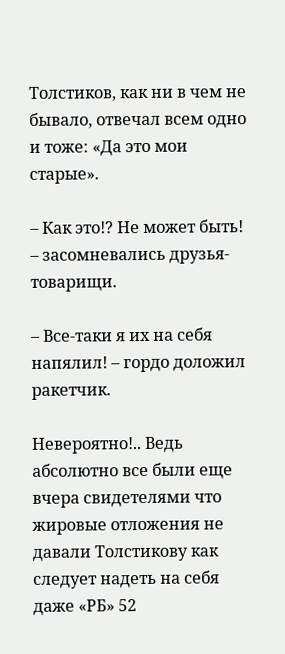Толстиков, как ни в чем не бывало, отвечал всем одно и тоже: «Да это мои старые».

– Как это!? Не может быть! – засомневались друзья-товарищи.

– Все-таки я их на себя напялил! – гордо доложил ракетчик.

Невероятно!.. Ведь абсолютно все были еще вчера свидетелями что жировые отложения не давали Толстикову как следует надеть на себя даже «РБ» 52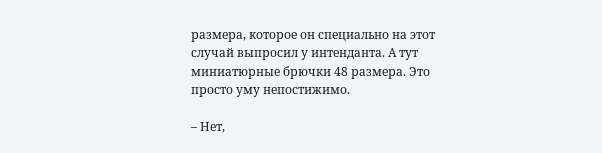размера, которое он специально на этот случай выпросил у интенданта. А тут миниатюрные брючки 48 размера. Это просто уму непостижимо.

– Нет,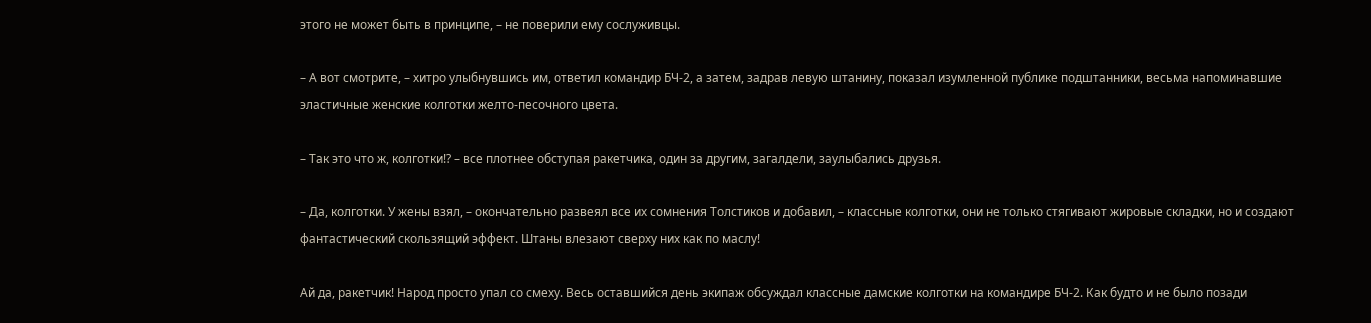этого не может быть в принципе, – не поверили ему сослуживцы.

– А вот смотрите, – хитро улыбнувшись им, ответил командир БЧ-2, а затем, задрав левую штанину, показал изумленной публике подштанники, весьма напоминавшие эластичные женские колготки желто-песочного цвета.

– Так это что ж, колготки!? – все плотнее обступая ракетчика, один за другим, загалдели, заулыбались друзья.

– Да, колготки. У жены взял, – окончательно развеял все их сомнения Толстиков и добавил, – классные колготки, они не только стягивают жировые складки, но и создают фантастический скользящий эффект. Штаны влезают сверху них как по маслу!

Ай да, ракетчик! Народ просто упал со смеху. Весь оставшийся день экипаж обсуждал классные дамские колготки на командире БЧ-2. Как будто и не было позади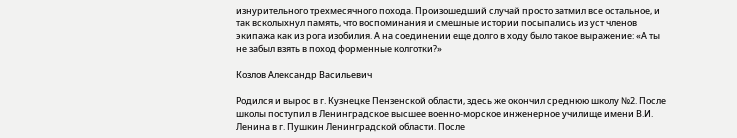изнурительного трехмесячного похода. Произошедший случай просто затмил все остальное, и так всколыхнул память, что воспоминания и смешные истории посыпались из уст членов экипажа как из рога изобилия. А на соединении еще долго в ходу было такое выражение: «А ты не забыл взять в поход форменные колготки?»

Козлов Александр Васильевич

Родился и вырос в г. Кузнецке Пензенской области, здесь же окончил среднюю школу №2. После школы поступил в Ленинградское высшее военно-морское инженерное училище имени В.И. Ленина в г. Пушкин Ленинградской области. После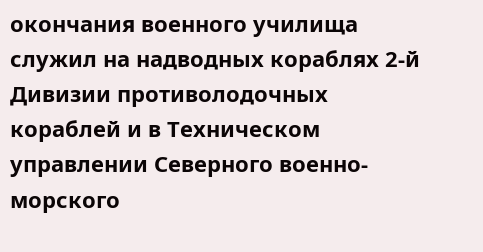окончания военного училища служил на надводных кораблях 2-й Дивизии противолодочных кораблей и в Техническом управлении Северного военно-морского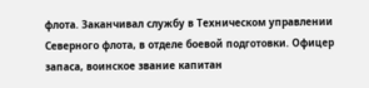флота. Заканчивал службу в Техническом управлении Северного флота, в отделе боевой подготовки. Офицер запаса, воинское звание капитан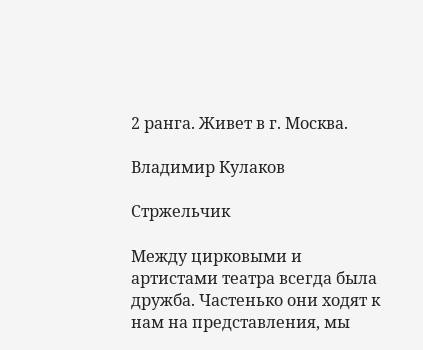2 ранга. Живет в г. Москва.

Владимир Кулаков

Стржельчик

Между цирковыми и артистами театра всегда была дружба. Частенько они ходят к нам на представления, мы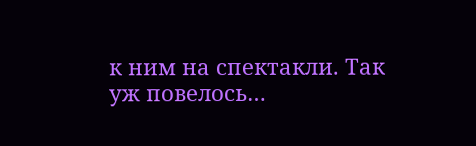к ним на спектакли. Так уж повелось…